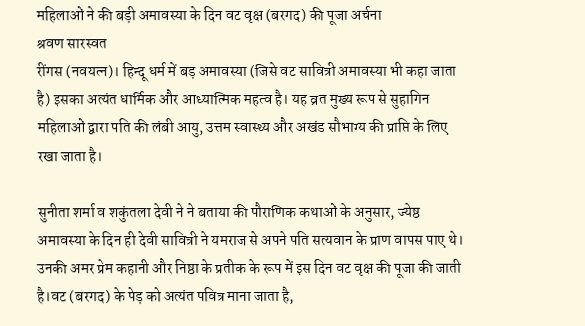महिलाओं ने की बड़ी अमावस्या के दिन वट वृक्ष (बरगद) की पूजा अर्चना
श्रवण सारस्वत
रींगस (नवयत्न)। हिन्दू धर्म में बड़ अमावस्या (जिसे वट सावित्री अमावस्या भी कहा जाता है) इसका अत्यंत धार्मिक और आध्यात्मिक महत्व है। यह व्रत मुख्य रूप से सुहागिन महिलाओं द्वारा पति की लंबी आयु, उत्तम स्वास्थ्य और अखंड सौभाग्य की प्राप्ति के लिए रखा जाता है।

सुनीता शर्मा व शकुंतला देवी ने ने बताया की पौराणिक कथाओं के अनुसार, ज्येष्ठ अमावस्या के दिन ही देवी सावित्री ने यमराज से अपने पति सत्यवान के प्राण वापस पाए थे। उनकी अमर प्रेम कहानी और निष्ठा के प्रतीक के रूप में इस दिन वट वृक्ष की पूजा की जाती है।वट (बरगद) के पेड़ को अत्यंत पवित्र माना जाता है,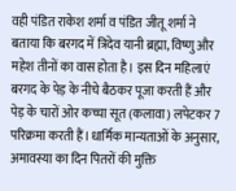वही पंडित राकेश शर्मा व पंडित जीतू शर्मा ने बताया कि बरगद में त्रिदेव यानी ब्रह्मा, विष्णु और महेश तीनों का वास होता है। इस दिन महिलाएं बरगद के पेड़ के नीचे बैठकर पूजा करती हैं और पेड़ के चारों ओर कच्चा सूत (कलावा) लपेटकर 7 परिक्रमा करती हैं।धार्मिक मान्यताओं के अनुसार, अमावस्या का दिन पितरों की मुक्ति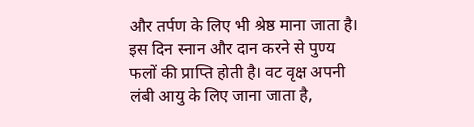और तर्पण के लिए भी श्रेष्ठ माना जाता है। इस दिन स्नान और दान करने से पुण्य फलों की प्राप्ति होती है। वट वृक्ष अपनी लंबी आयु के लिए जाना जाता है,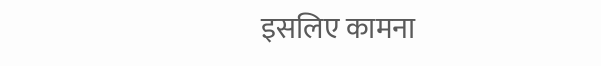इसलिए कामना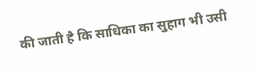की जाती है कि साधिका का सुहाग भी उसी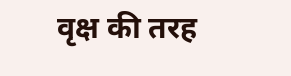वृक्ष की तरह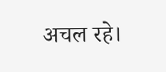अचल रहे।